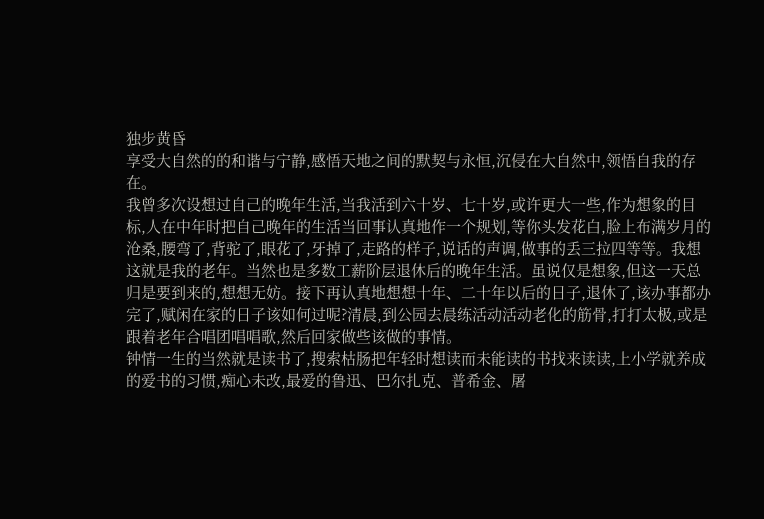独步黄昏
享受大自然的的和谐与宁静,感悟天地之间的默契与永恒,沉侵在大自然中,领悟自我的存在。
我曾多次设想过自己的晚年生活,当我活到六十岁、七十岁,或许更大一些,作为想象的目标,人在中年时把自己晚年的生活当回事认真地作一个规划,等你头发花白,脸上布满岁月的沧桑,腰弯了,背驼了,眼花了,牙掉了,走路的样子,说话的声调,做事的丢三拉四等等。我想这就是我的老年。当然也是多数工薪阶层退休后的晚年生活。虽说仅是想象,但这一天总归是要到来的,想想无妨。接下再认真地想想十年、二十年以后的日子,退休了,该办事都办完了,赋闲在家的日子该如何过呢?清晨,到公园去晨练活动活动老化的筋骨,打打太极,或是跟着老年合唱团唱唱歌,然后回家做些该做的事情。
钟情一生的当然就是读书了,搜索枯肠把年轻时想读而未能读的书找来读读,上小学就养成的爱书的习惯,痴心未改,最爱的鲁迅、巴尔扎克、普希金、屠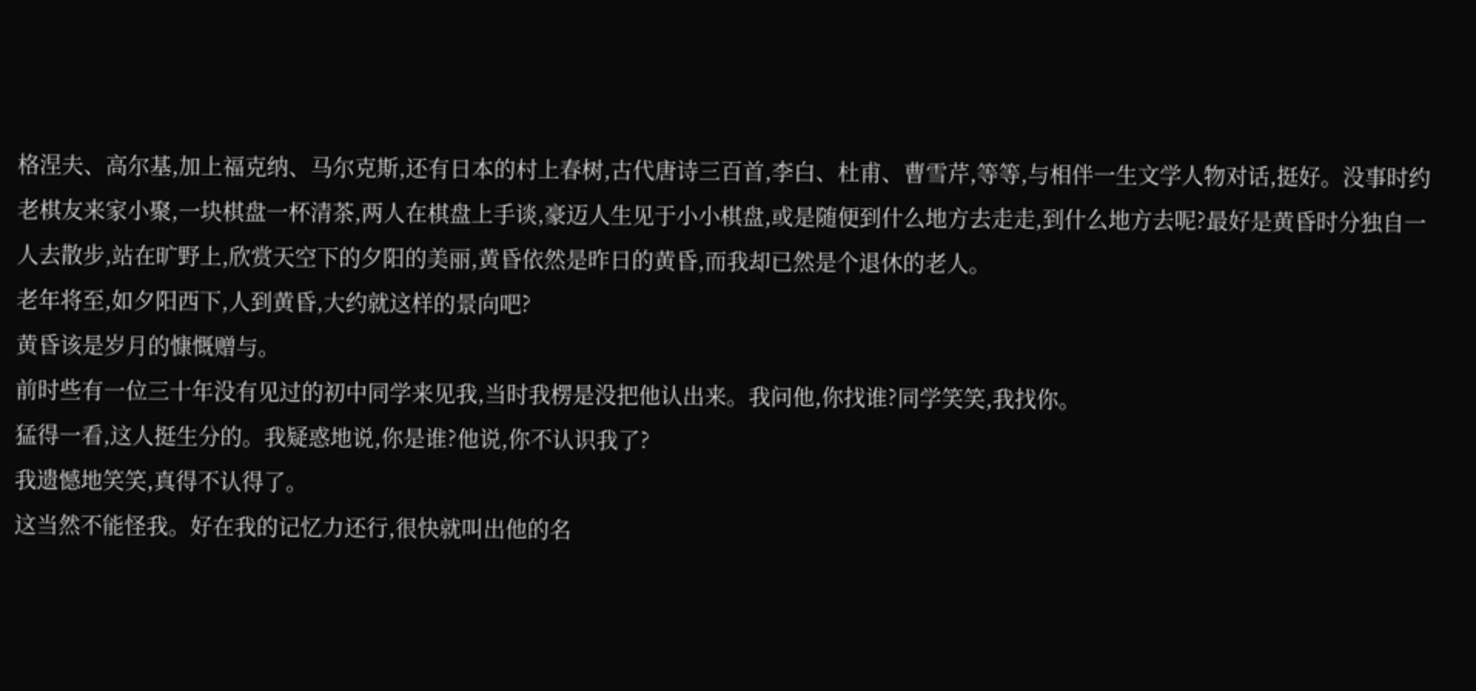格涅夫、高尔基,加上福克纳、马尔克斯,还有日本的村上春树,古代唐诗三百首,李白、杜甫、曹雪芹,等等,与相伴一生文学人物对话,挺好。没事时约老棋友来家小聚,一块棋盘一杯清茶,两人在棋盘上手谈,豪迈人生见于小小棋盘,或是随便到什么地方去走走,到什么地方去呢?最好是黄昏时分独自一人去散步,站在旷野上,欣赏天空下的夕阳的美丽,黄昏依然是昨日的黄昏,而我却已然是个退休的老人。
老年将至,如夕阳西下,人到黄昏,大约就这样的景向吧?
黄昏该是岁月的慷慨赠与。
前时些有一位三十年没有见过的初中同学来见我,当时我楞是没把他认出来。我问他,你找谁?同学笑笑,我找你。
猛得一看,这人挺生分的。我疑惑地说,你是谁?他说,你不认识我了?
我遗憾地笑笑,真得不认得了。
这当然不能怪我。好在我的记忆力还行,很快就叫出他的名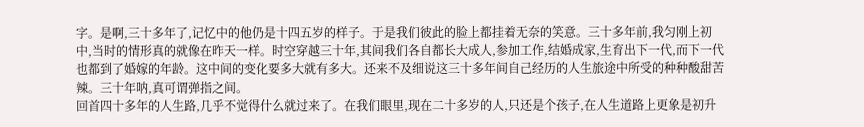字。是啊,三十多年了,记忆中的他仍是十四五岁的样子。于是我们彼此的脸上都挂着无奈的笑意。三十多年前,我匀刚上初中,当时的情形真的就像在昨天一样。时空穿越三十年,其间我们各自都长大成人,参加工作,结婚成家,生育出下一代,而下一代也都到了婚嫁的年龄。这中间的变化要多大就有多大。还来不及细说这三十多年间自己经历的人生旅途中所受的种种酸甜苦辣。三十年呐,真可谓弹指之间。
回首四十多年的人生路,几乎不觉得什么就过来了。在我们眼里,现在二十多岁的人,只还是个孩子,在人生道路上更象是初升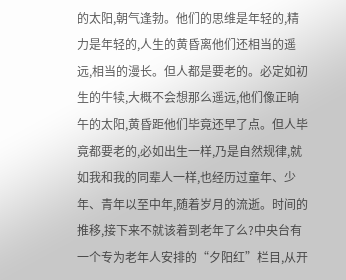的太阳,朝气逢勃。他们的思维是年轻的,精力是年轻的,人生的黄昏离他们还相当的遥远,相当的漫长。但人都是要老的。必定如初生的牛犊,大概不会想那么遥远,他们像正晌午的太阳,黄昏距他们毕竟还早了点。但人毕竟都要老的,必如出生一样,乃是自然规律,就如我和我的同辈人一样,也经历过童年、少年、青年以至中年,随着岁月的流逝。时间的推移,接下来不就该着到老年了么?中央台有一个专为老年人安排的“夕阳红”栏目,从开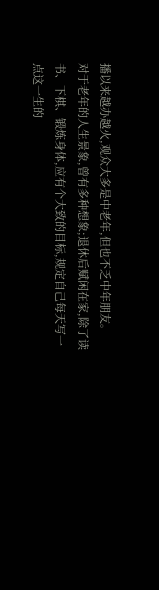播以来越办越火,观众大多是中老年,但也不乏中年朋友。
对于老年的人生景象,曾有多种想象;退休后赋闲在家,除了读书、下棋、锻炼身体,应有个大致的目标,规定自己每天写一点这一生的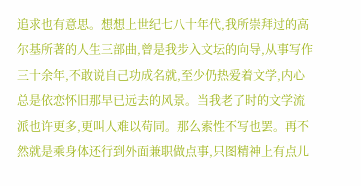追求也有意思。想想上世纪七八十年代,我所崇拜过的高尔基所著的人生三部曲,曾是我步入文坛的向导,从事写作三十余年,不敢说自己功成名就,至少仍热爱着文学,内心总是依恋怀旧那早已远去的风景。当我老了时的文学流派也许更多,更叫人难以苟同。那么索性不写也罢。再不然就是乘身体还行到外面兼职做点事,只图精神上有点儿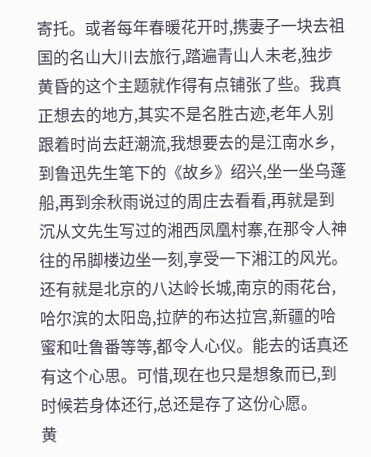寄托。或者每年春暖花开时,携妻子一块去祖国的名山大川去旅行,踏遍青山人未老,独步黄昏的这个主题就作得有点铺张了些。我真正想去的地方,其实不是名胜古迹,老年人别跟着时尚去赶潮流,我想要去的是江南水乡,到鲁迅先生笔下的《故乡》绍兴,坐一坐乌蓬船,再到余秋雨说过的周庄去看看,再就是到沉从文先生写过的湘西凤凰村寨,在那令人神往的吊脚楼边坐一刻,享受一下湘江的风光。还有就是北京的八达岭长城,南京的雨花台,哈尔滨的太阳岛,拉萨的布达拉宫,新疆的哈蜜和吐鲁番等等,都令人心仪。能去的话真还有这个心思。可惜,现在也只是想象而已,到时候若身体还行,总还是存了这份心愿。
黄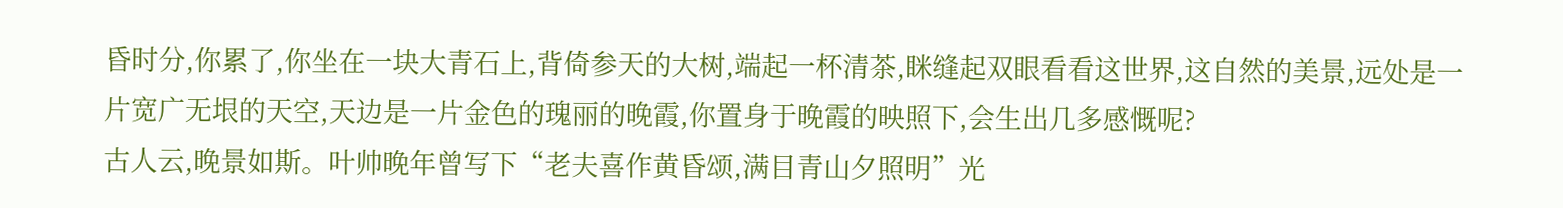昏时分,你累了,你坐在一块大青石上,背倚参天的大树,端起一杯清茶,眯缝起双眼看看这世界,这自然的美景,远处是一片宽广无垠的天空,天边是一片金色的瑰丽的晚霞,你置身于晚霞的映照下,会生出几多感慨呢?
古人云,晚景如斯。叶帅晚年曾写下“老夫喜作黄昏颂,满目青山夕照明”光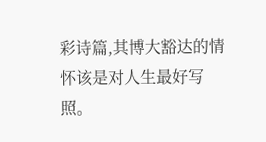彩诗篇,其博大豁达的情怀该是对人生最好写照。